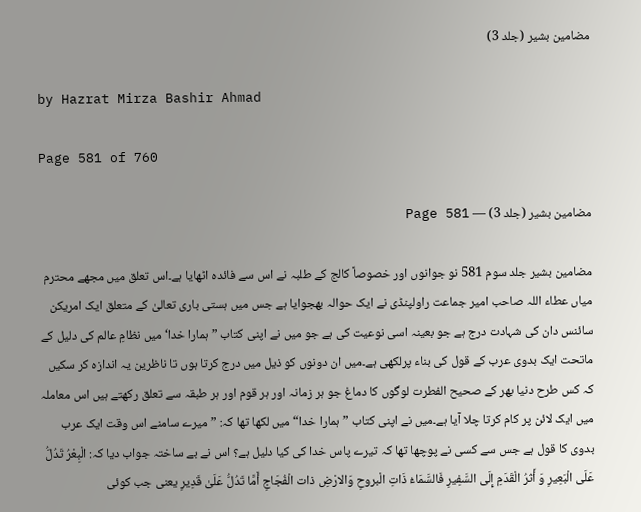مضامین بشیر (جلد 3)

by Hazrat Mirza Bashir Ahmad

Page 581 of 760

مضامین بشیر (جلد 3) — Page 581

مضامین بشیر جلد سوم 581 نو جوانوں اور خصوصاً کالج کے طلبہ نے اس سے فائدہ اٹھایا ہے۔اس تعلق میں مجھے محترم میاں عطاء اللہ صاحب امیر جماعت راولپنڈی نے ایک حوالہ بھجوایا ہے جس میں ہستی باری تعالیٰ کے متعلق ایک امریکن سائنس دان کی شہادت درج ہے جو بعینہ اسی نوعیت کی ہے جو میں نے اپنی کتاب ”ہمارا خدا‘ میں نظامِ عالم کی دلیل کے ماتحت ایک بدوی عرب کے قول کی بناء پرلکھی ہے۔میں ان دونوں کو ذیل میں درج کرتا ہوں تا ناظرین یہ اندازہ کر سکیں کہ کس طرح دنیا بھر کے صحیح الفطرت لوگوں کا دماغ جو ہر زمانہ اور ہر قوم اور ہر طبقہ سے تعلق رکھتے ہیں اس معاملہ میں ایک لائن پر کام کرتا چلا آیا ہے۔میں نے اپنی کتاب ”ہمارا خدا“ میں لکھا تھا کہ: ” میرے سامنے اس وقت ایک عرب بدوی کا قول ہے جس سے کسی نے پوچھا تھا کہ تیرے پاس خدا کی کیا دلیل ہے؟ اس نے بے ساختہ جواب دیا کہ: الْبِعْرُ تَدُلُّ عَلَى الْبَعِيرِ وَ أَثرُ الْقَدَمِ إِلَى السَّفِيرِ فَالسَّمَاءُ ذَاتِ الْبروحِ وَالارْضِ ذات الْفُجَاجِ أَمَّا تَدُلُّ عَلَىٰ قَدِيرِ یعنی جب کوئی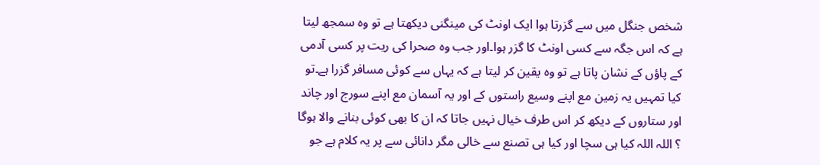شخص جنگل میں سے گزرتا ہوا ایک اونٹ کی مینگنی دیکھتا ہے تو وہ سمجھ لیتا ہے کہ اس جگہ سے کسی اونٹ کا گزر ہوا۔اور جب وہ صحرا کی ریت پر کسی آدمی کے پاؤں کے نشان پاتا ہے تو وہ یقین کر لیتا ہے کہ یہاں سے کوئی مسافر گزرا ہے۔تو کیا تمہیں یہ زمین مع اپنے وسیع راستوں کے اور یہ آسمان مع اپنے سورج اور چاند اور ستاروں کے دیکھ کر اس طرف خیال نہیں جاتا کہ ان کا بھی کوئی بنانے والا ہوگا ؟ اللہ اللہ کیا ہی سچا اور کیا ہی تصنع سے خالی مگر دانائی سے پر یہ کلام ہے جو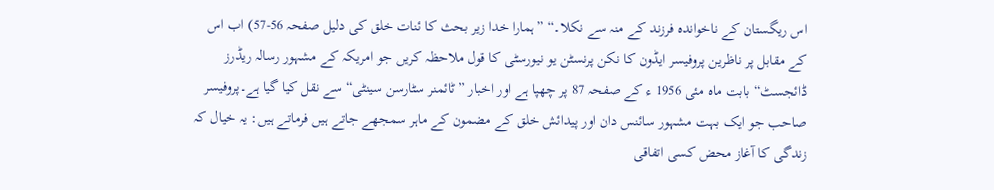اس ریگستان کے ناخواندہ فرزند کے منہ سے نکلا۔“ ”ہمارا خدا زیر بحث کا ئنات خلق کی دلیل صفحہ 56-57) اب اس کے مقابل پر ناظرین پروفیسر ایڈون کا نکن پرنسٹن یو نیورسٹی کا قول ملاحظہ کریں جو امریکہ کے مشہور رسالہ ریڈرز ڈائجسٹ“ بابت ماہ مئی 1956 ء کے صفحہ 87 پر چھپا ہے اور اخبار ”ٹائمنر سٹارسن سینٹی“ سے نقل کیا گیا ہے۔پروفیسر صاحب جو ایک بہت مشہور سائنس دان اور پیدائش خلق کے مضمون کے ماہر سمجھے جاتے ہیں فرماتے ہیں: یہ خیال کہ زندگی کا آغاز محض کسی اتفاقی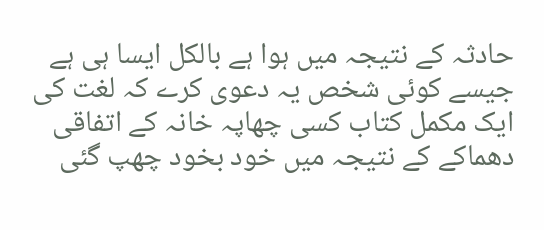حادثہ کے نتیجہ میں ہوا ہے بالکل ایسا ہی ہے جیسے کوئی شخص یہ دعوی کرے کہ لغت کی ایک مکمل کتاب کسی چھاپہ خانہ کے اتفاقی دھماکے کے نتیجہ میں خود بخود چھپ گئی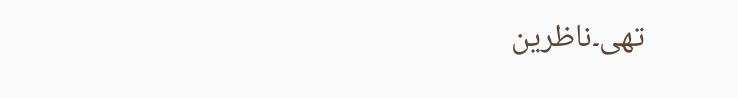تھی۔ناظرین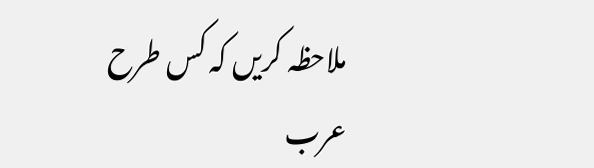ملاحظہ کریں کہ کس طرح عرب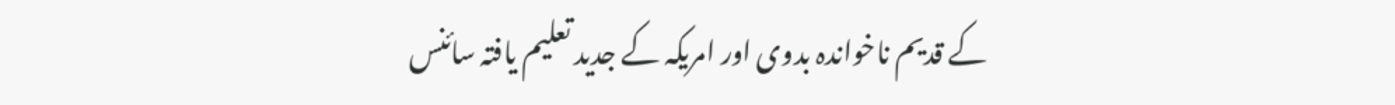کے قدیم ناخواندہ بدوی اور امریکہ کے جدید تعلیم یافتہ سائنس